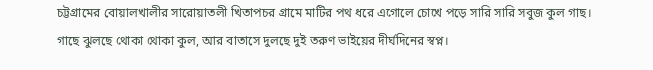চট্টগ্রামের বোয়ালখালীর সারোয়াতলী খিতাপচর গ্রামে মাটির পথ ধরে এগোলে চোখে পড়ে সারি সারি সবুজ কুল গাছ। গাছে ঝুলছে থোকা থোকা কুল, আর বাতাসে দুলছে দুই তরুণ ভাইয়ের দীর্ঘদিনের স্বপ্ন।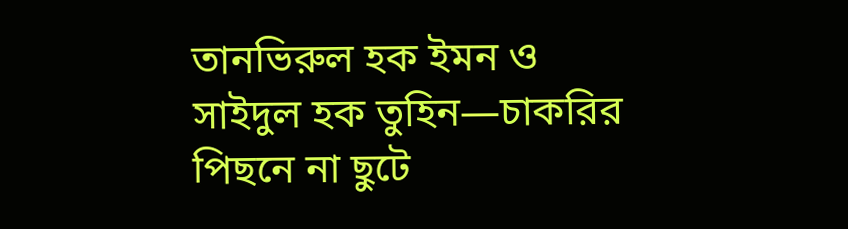তানভিরুল হক ইমন ও সাইদুল হক তুহিন—চাকরির পিছনে না ছুটে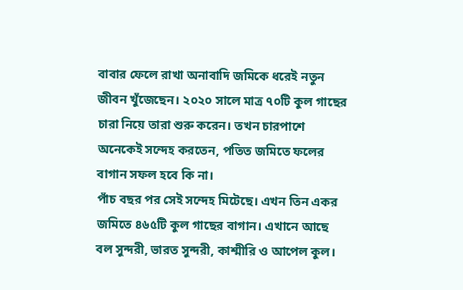বাবার ফেলে রাখা অনাবাদি জমিকে ধরেই নতুন জীবন খুঁজেছেন। ২০২০ সালে মাত্র ৭০টি কুল গাছের চারা নিয়ে তারা শুরু করেন। তখন চারপাশে অনেকেই সন্দেহ করতেন, পতিত জমিতে ফলের বাগান সফল হবে কি না।
পাঁচ বছর পর সেই সন্দেহ মিটেছে। এখন তিন একর জমিতে ৪৬৫টি কুল গাছের বাগান। এখানে আছে বল সুন্দরী, ভারত সুন্দরী, কাশ্মীরি ও আপেল কুল।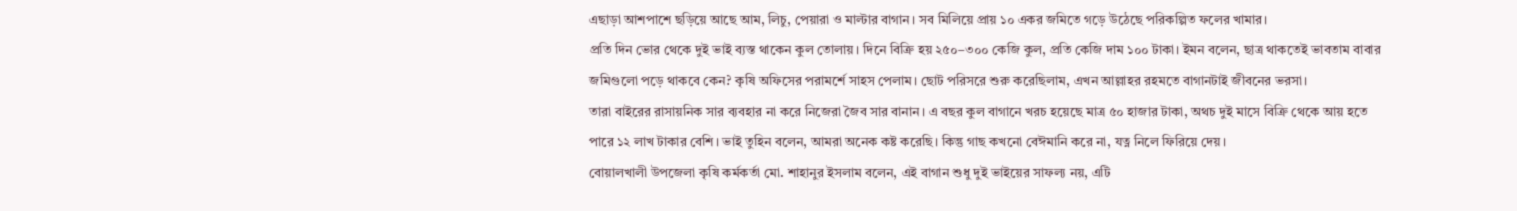এছাড়া আশপাশে ছড়িয়ে আছে আম, লিচু, পেয়ারা ও মাল্টার বাগান। সব মিলিয়ে প্রায় ১০ একর জমিতে গড়ে উঠেছে পরিকল্পিত ফলের খামার।
প্রতি দিন ভোর থেকে দুই ভাই ব্যস্ত থাকেন কুল তোলায়। দিনে বিক্রি হয় ২৫০–৩০০ কেজি কুল, প্রতি কেজি দাম ১০০ টাকা। ইমন বলেন, ছাত্র থাকতেই ভাবতাম বাবার জমিগুলো পড়ে থাকবে কেন? কৃষি অফিসের পরামর্শে সাহস পেলাম। ছোট পরিসরে শুরু করেছিলাম, এখন আল্লাহর রহমতে বাগানটাই জীবনের ভরসা।
তারা বাইরের রাসায়নিক সার ব্যবহার না করে নিজেরা জৈব সার বানান। এ বছর কুল বাগানে খরচ হয়েছে মাত্র ৫০ হাজার টাকা, অথচ দুই মাসে বিক্রি থেকে আয় হতে পারে ১২ লাখ টাকার বেশি। ভাই তুহিন বলেন, আমরা অনেক কষ্ট করেছি। কিন্তু গাছ কখনো বেঈমানি করে না, যত্ন নিলে ফিরিয়ে দেয়।
বোয়ালখালী উপজেলা কৃষি কর্মকর্তা মো. শাহানুর ইসলাম বলেন, এই বাগান শুধু দুই ভাইয়ের সাফল্য নয়, এটি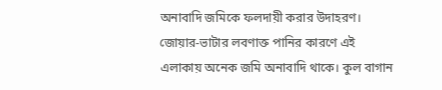অনাবাদি জমিকে ফলদায়ী করার উদাহরণ। জোয়ার-ভাটার লবণাক্ত পানির কারণে এই এলাকায় অনেক জমি অনাবাদি থাকে। কুল বাগান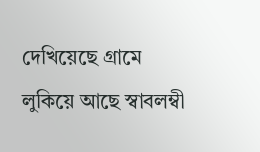দেখিয়েছে গ্রামে লুকিয়ে আছে স্বাবলম্বী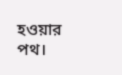হওয়ার পথ।